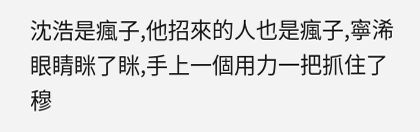沈浩是瘋子,他招來的人也是瘋子,寧浠眼睛眯了眯,手上一個用力一把抓住了穆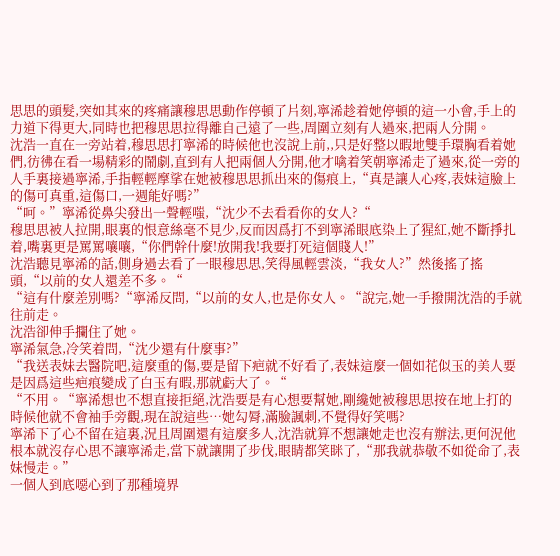思思的頭髮,突如其來的疼痛讓穆思思動作停頓了片刻,寧浠趁着她停頓的這一小會,手上的力道下得更大,同時也把穆思思拉得離自己遠了一些,周圍立刻有人過來,把兩人分開。
沈浩一直在一旁站着,穆思思打寧浠的時候他也沒說上前,,只是好整以暇地雙手環胸看着她們,彷彿在看一場精彩的鬧劇,直到有人把兩個人分開,他才噙着笑朝寧浠走了過來,從一旁的人手裏接過寧浠,手指輕輕摩挲在她被穆思思抓出來的傷痕上,“真是讓人心疼,表妹這臉上的傷可真重,這傷口,一週能好嗎?”
“呵。”寧浠從鼻尖發出一聲輕嗤,“沈少不去看看你的女人?“
穆思思被人拉開,眼裏的恨意絲毫不見少,反而因爲打不到寧浠眼底染上了猩紅,她不斷掙扎着,嘴裏更是罵罵嚷嚷,“你們幹什麼!放開我!我要打死這個賤人!”
沈浩聽見寧浠的話,側身過去看了一眼穆思思,笑得風輕雲淡,“我女人?”然後搖了搖頭,“以前的女人還差不多。“
“這有什麼差別嗎?“寧浠反問,“以前的女人,也是你女人。“說完,她一手撥開沈浩的手就往前走。
沈浩卻伸手攔住了她。
寧浠氣急,冷笑着問,“沈少還有什麼事?”
“我送表妹去醫院吧,這麼重的傷,要是留下疤就不好看了,表妹這麼一個如花似玉的美人要是因爲這些疤痕變成了白玉有暇,那就虧大了。“
“不用。“寧浠想也不想直接拒絕,沈浩要是有心想要幫她,剛纔她被穆思思按在地上打的時候他就不會袖手旁觀,現在說這些…她勾脣,滿臉諷刺,不覺得好笑嗎?
寧浠下了心不留在這裏,況且周圍還有這麼多人,沈浩就算不想讓她走也沒有辦法,更何況他根本就沒存心思不讓寧浠走,當下就讓開了步伐,眼睛都笑眯了,“那我就恭敬不如從命了,表妹慢走。”
一個人到底噁心到了那種境界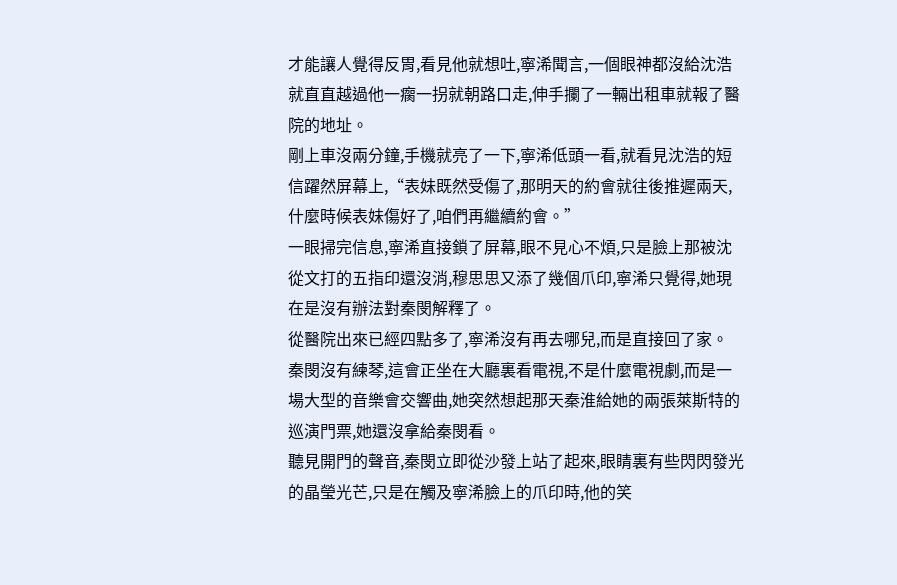才能讓人覺得反胃,看見他就想吐,寧浠聞言,一個眼神都沒給沈浩就直直越過他一瘸一拐就朝路口走,伸手攔了一輛出租車就報了醫院的地址。
剛上車沒兩分鐘,手機就亮了一下,寧浠低頭一看,就看見沈浩的短信躍然屏幕上,“表妹既然受傷了,那明天的約會就往後推遲兩天,什麼時候表妹傷好了,咱們再繼續約會。”
一眼掃完信息,寧浠直接鎖了屏幕,眼不見心不煩,只是臉上那被沈從文打的五指印還沒消,穆思思又添了幾個爪印,寧浠只覺得,她現在是沒有辦法對秦閔解釋了。
從醫院出來已經四點多了,寧浠沒有再去哪兒,而是直接回了家。
秦閔沒有練琴,這會正坐在大廳裏看電視,不是什麼電視劇,而是一場大型的音樂會交響曲,她突然想起那天秦淮給她的兩張萊斯特的巡演門票,她還沒拿給秦閔看。
聽見開門的聲音,秦閔立即從沙發上站了起來,眼睛裏有些閃閃發光的晶瑩光芒,只是在觸及寧浠臉上的爪印時,他的笑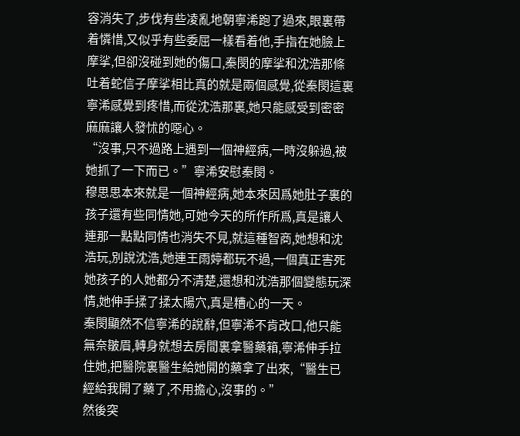容消失了,步伐有些凌亂地朝寧浠跑了過來,眼裏帶着憐惜,又似乎有些委屈一樣看着他,手指在她臉上摩挲,但卻沒碰到她的傷口,秦閔的摩挲和沈浩那條吐着蛇信子摩挲相比真的就是兩個感覺,從秦閔這裏寧浠感覺到疼惜,而從沈浩那裏,她只能感受到密密麻麻讓人發怵的噁心。
“沒事,只不過路上遇到一個神經病,一時沒躲過,被她抓了一下而已。”寧浠安慰秦閔。
穆思思本來就是一個神經病,她本來因爲她肚子裏的孩子還有些同情她,可她今天的所作所爲,真是讓人連那一點點同情也消失不見,就這種智商,她想和沈浩玩,別說沈浩,她連王雨婷都玩不過,一個真正害死她孩子的人她都分不清楚,還想和沈浩那個變態玩深情,她伸手揉了揉太陽穴,真是糟心的一天。
秦閔顯然不信寧浠的說辭,但寧浠不肯改口,他只能無奈皺眉,轉身就想去房間裏拿醫藥箱,寧浠伸手拉住她,把醫院裏醫生給她開的藥拿了出來,“醫生已經給我開了藥了,不用擔心,沒事的。”
然後突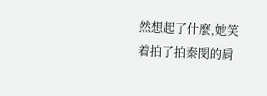然想起了什麼,她笑着拍了拍秦閔的肩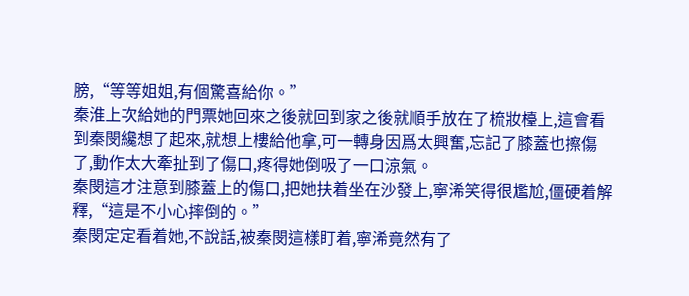膀,“等等姐姐,有個驚喜給你。”
秦淮上次給她的門票她回來之後就回到家之後就順手放在了梳妝檯上,這會看到秦閔纔想了起來,就想上樓給他拿,可一轉身因爲太興奮,忘記了膝蓋也擦傷了,動作太大牽扯到了傷口,疼得她倒吸了一口涼氣。
秦閔這才注意到膝蓋上的傷口,把她扶着坐在沙發上,寧浠笑得很尷尬,僵硬着解釋,“這是不小心摔倒的。”
秦閔定定看着她,不說話,被秦閔這樣盯着,寧浠竟然有了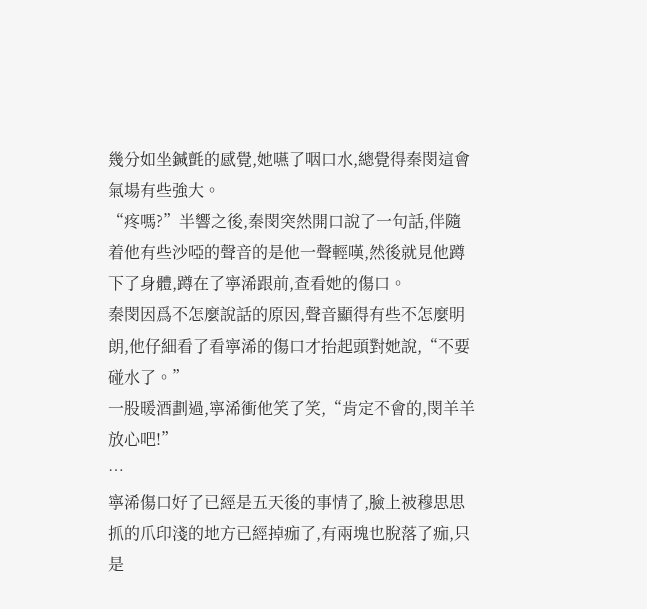幾分如坐鍼氈的感覺,她嚥了咽口水,總覺得秦閔這會氣場有些強大。
“疼嗎?”半響之後,秦閔突然開口說了一句話,伴隨着他有些沙啞的聲音的是他一聲輕嘆,然後就見他蹲下了身體,蹲在了寧浠跟前,查看她的傷口。
秦閔因爲不怎麼說話的原因,聲音顯得有些不怎麼明朗,他仔細看了看寧浠的傷口才抬起頭對她說,“不要碰水了。”
一股暖酒劃過,寧浠衝他笑了笑,“肯定不會的,閔羊羊放心吧!”
…
寧浠傷口好了已經是五天後的事情了,臉上被穆思思抓的爪印淺的地方已經掉痂了,有兩塊也脫落了痂,只是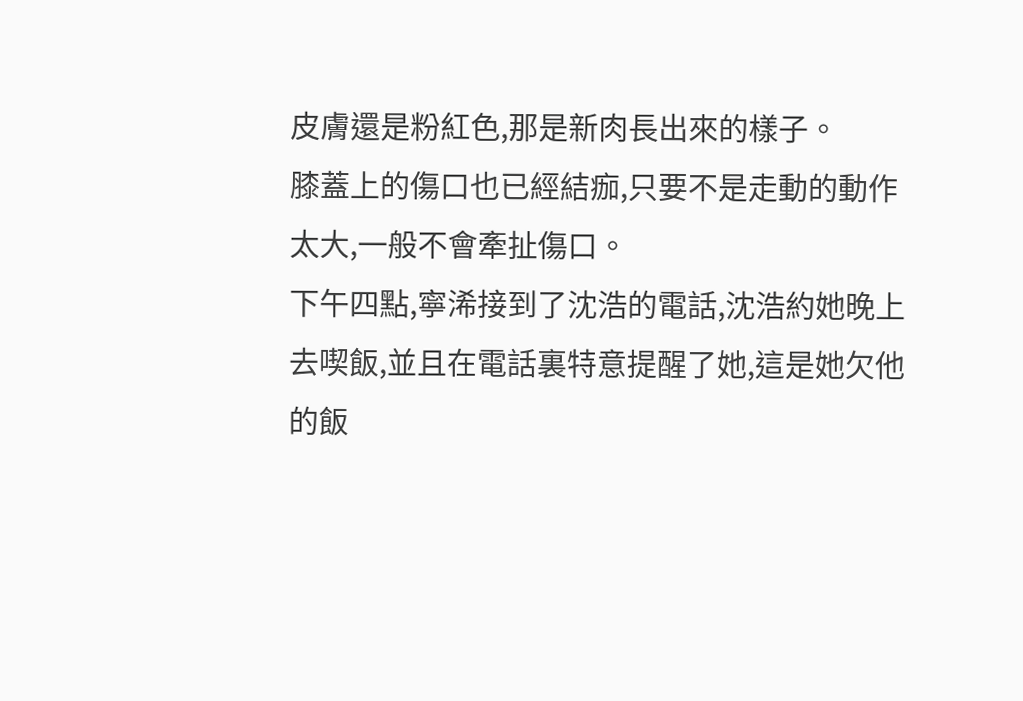皮膚還是粉紅色,那是新肉長出來的樣子。
膝蓋上的傷口也已經結痂,只要不是走動的動作太大,一般不會牽扯傷口。
下午四點,寧浠接到了沈浩的電話,沈浩約她晚上去喫飯,並且在電話裏特意提醒了她,這是她欠他的飯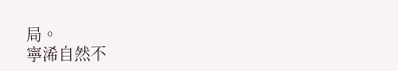局。
寧浠自然不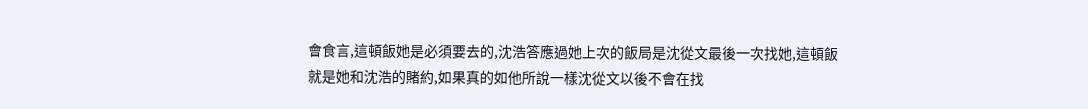會食言,這頓飯她是必須要去的,沈浩答應過她上次的飯局是沈從文最後一次找她,這頓飯就是她和沈浩的賭約,如果真的如他所說一樣沈從文以後不會在找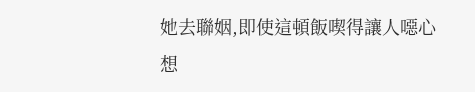她去聯姻,即使這頓飯喫得讓人噁心想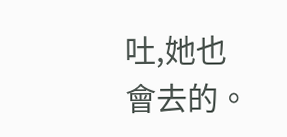吐,她也會去的。